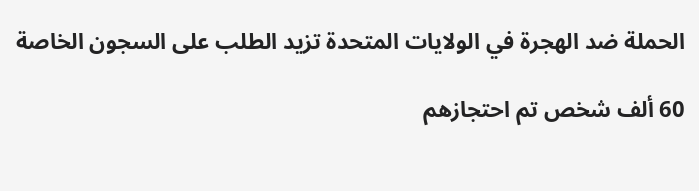الحملة ضد الهجرة في الولايات المتحدة تزيد الطلب على السجون الخاصة

60 ألف شخص تم احتجازهم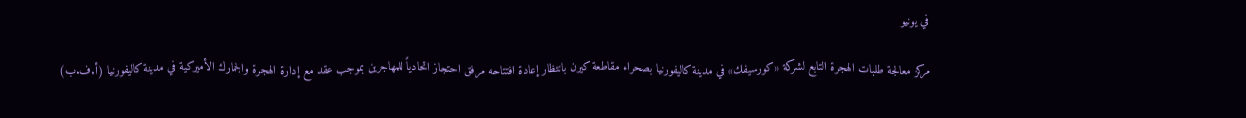في يونيو

مركز معالجة طلبات الهجرة التابع لشركة «كورسيفك» في مدينة كاليفورنيا بصحراء مقاطعة كيرن بانتظار إعادة افتتاحه مرفق احتجاز اتحادياً للمهاجرين بموجب عقد مع إدارة الهجرة والجمارك الأميركية في مدينة كاليفورنيا (أ.ف.ب)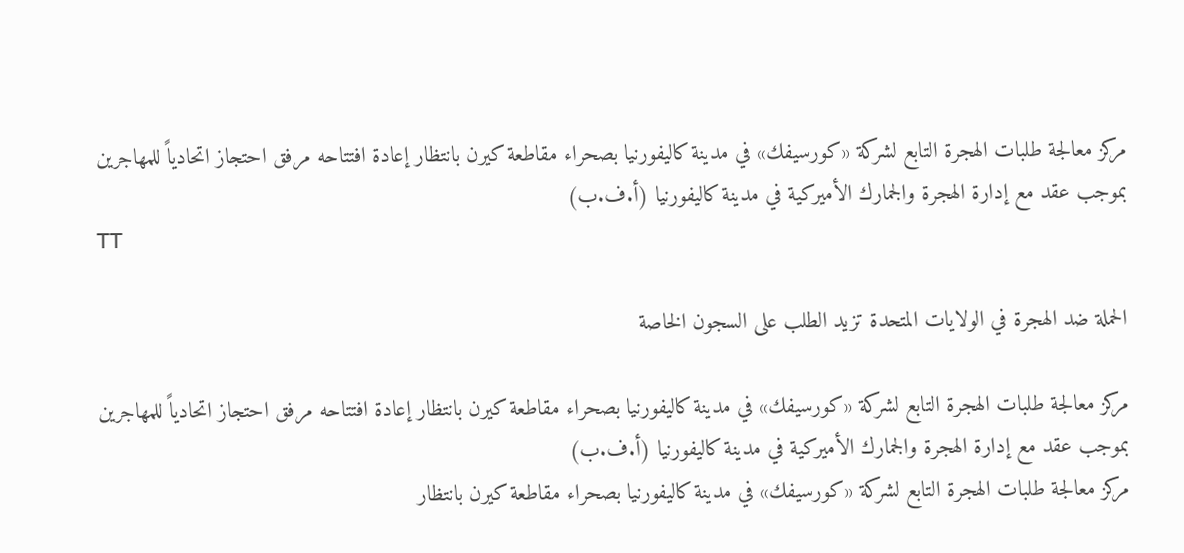مركز معالجة طلبات الهجرة التابع لشركة «كورسيفك» في مدينة كاليفورنيا بصحراء مقاطعة كيرن بانتظار إعادة افتتاحه مرفق احتجاز اتحادياً للمهاجرين بموجب عقد مع إدارة الهجرة والجمارك الأميركية في مدينة كاليفورنيا (أ.ف.ب)
TT

الحملة ضد الهجرة في الولايات المتحدة تزيد الطلب على السجون الخاصة

مركز معالجة طلبات الهجرة التابع لشركة «كورسيفك» في مدينة كاليفورنيا بصحراء مقاطعة كيرن بانتظار إعادة افتتاحه مرفق احتجاز اتحادياً للمهاجرين بموجب عقد مع إدارة الهجرة والجمارك الأميركية في مدينة كاليفورنيا (أ.ف.ب)
مركز معالجة طلبات الهجرة التابع لشركة «كورسيفك» في مدينة كاليفورنيا بصحراء مقاطعة كيرن بانتظار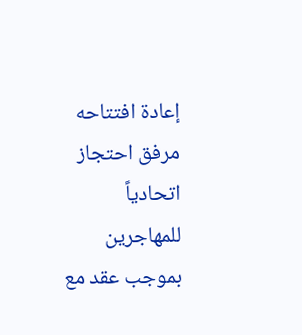إعادة افتتاحه مرفق احتجاز اتحادياً للمهاجرين بموجب عقد مع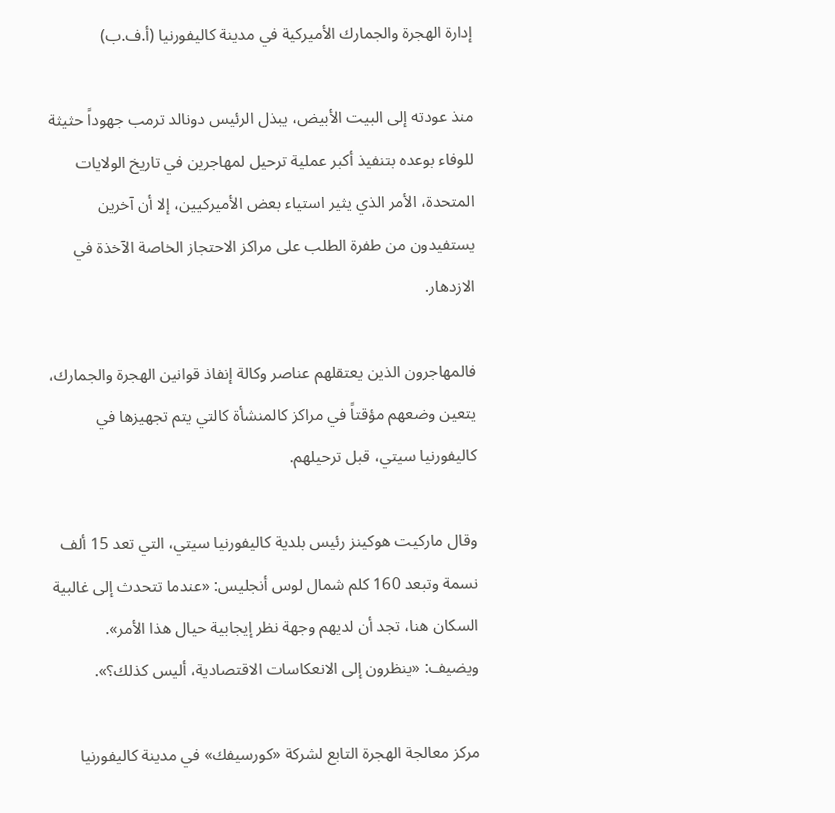إدارة الهجرة والجمارك الأميركية في مدينة كاليفورنيا (أ.ف.ب)

منذ عودته إلى البيت الأبيض، يبذل الرئيس دونالد ترمب جهوداً حثيثة للوفاء بوعده بتنفيذ أكبر عملية ترحيل لمهاجرين في تاريخ الولايات المتحدة، الأمر الذي يثير استياء بعض الأميركيين، إلا أن آخرين يستفيدون من طفرة الطلب على مراكز الاحتجاز الخاصة الآخذة في الازدهار.

فالمهاجرون الذين يعتقلهم عناصر وكالة إنفاذ قوانين الهجرة والجمارك، يتعين وضعهم مؤقتاً في مراكز كالمنشأة كالتي يتم تجهيزها في كاليفورنيا سيتي، قبل ترحيلهم.

وقال ماركيت هوكينز رئيس بلدية كاليفورنيا سيتي، التي تعد 15 ألف نسمة وتبعد 160 كلم شمال لوس أنجليس: «عندما تتحدث إلى غالبية السكان هنا، تجد أن لديهم وجهة نظر إيجابية حيال هذا الأمر». ويضيف: «ينظرون إلى الانعكاسات الاقتصادية، أليس كذلك؟».

مركز معالجة الهجرة التابع لشركة «كورسيفك» في مدينة كاليفورنيا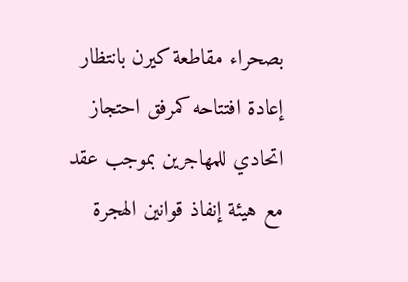بصحراء مقاطعة كيرن بانتظار إعادة افتتاحه كمرفق احتجاز اتحادي للمهاجرين بموجب عقد مع هيئة إنفاذ قوانين الهجرة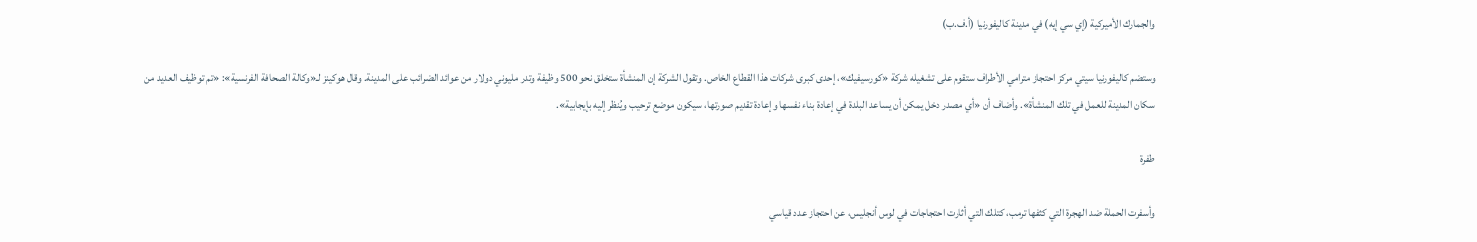والجمارك الأميركية (إي سي إيه) في مدينة كاليفورنيا (أ.ف.ب)

وستضم كاليفورنيا سيتي مركز احتجاز مترامي الأطراف ستقوم على تشغيله شركة «كورسيفيك»، إحدى كبرى شركات هذا القطاع الخاص. وتقول الشركة إن المنشأة ستخلق نحو 500 وظيفة وتدر مليوني دولار من عوائد الضرائب على المدينة. وقال هوكينز لـ«وكالة الصحافة الفرنسية»: «تم توظيف العديد من سكان المدينة للعمل في تلك المنشأة». وأضاف أن «أي مصدر دخل يمكن أن يساعد البلدة في إعادة بناء نفسها وإعادة تقديم صورتها، سيكون موضع ترحيب ويُنظر إليه بإيجابية».

طفرة

وأسفرت الحملة ضد الهجرة التي كثفها ترمب، كتلك التي أثارت احتجاجات في لوس أنجليس، عن احتجاز عدد قياسي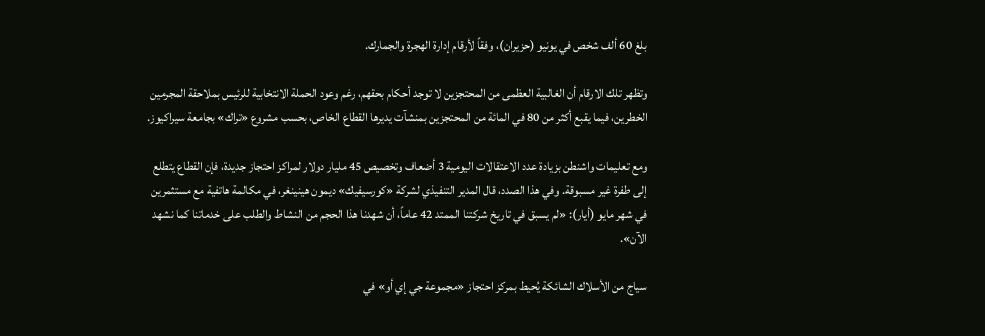بلغ 60 ألف شخص في يونيو (حزيران)، وفقاً لأرقام إدارة الهجرة والجمارك.

وتظهر تلك الارقام أن الغالبية العظمى من المحتجزين لا توجد أحكام بحقهم، رغم وعود الحملة الانتخابية للرئيس بملاحقة المجرمين الخطرين، فيما يقبع أكثر من 80 في المائة من المحتجزين بمنشآت يديرها القطاع الخاص، بحسب مشروع «تراك» بجامعة سيراكيوز.

ومع تعليمات واشنطن بزيادة عدد الاعتقالات اليومية 3 أضعاف وتخصيص 45 مليار دولار لمراكز احتجاز جديدة، فإن القطاع يتطلع إلى طفرة غير مسبوقة. وفي هذا الصدد، قال المدير التنفيذي لشركة «كورسيفيك» ديمون هينينغر، في مكالمة هاتفية مع مستثمرين في شهر مايو (أيار): «لم يسبق في تاريخ شركتنا الممتد 42 عاماً، أن شهدنا هذا الحجم من النشاط والطلب على خدماتنا كما نشهد الآن».

سياج من الأسلاك الشائكة يُحيط بمركز احتجاز «مجموعة جي إي أو» في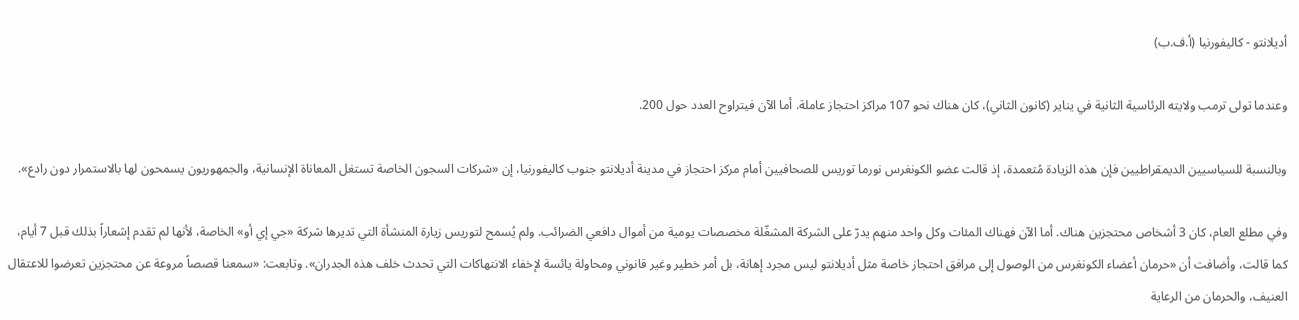أديلانتو - كاليفورنيا (أ.ف.ب)

وعندما تولى ترمب ولايته الرئاسية الثانية في يناير (كانون الثاني)، كان هناك نحو 107 مراكز احتجاز عاملة. أما الآن فيتراوح العدد حول 200.

وبالنسبة للسياسيين الديمقراطيين فإن هذه الزيادة مُتعمدة، إذ قالت عضو الكونغرس نورما توريس للصحافيين أمام مركز احتجاز في مدينة أديلانتو جنوب كاليفورنيا، إن «شركات السجون الخاصة تستغل المعاناة الإنسانية، والجمهوريون يسمحون لها بالاستمرار دون رادع».

وفي مطلع العام، كان 3 أشخاص محتجزين هناك. أما الآن فهناك المئات وكل واحد منهم يدرّ على الشركة المشغّلة مخصصات يومية من أموال دافعي الضرائب. ولم يُسمح لتوريس زيارة المنشأة التي تديرها شركة «جي إي أو» الخاصة، لأنها لم تقدم إشعاراً بذلك قبل 7 أيام، كما قالت، وأضافت أن «حرمان أعضاء الكونغرس من الوصول إلى مرافق احتجاز خاصة مثل أديلانتو ليس مجرد إهانة، بل أمر خطير وغير قانوني ومحاولة يائسة لإخفاء الانتهاكات التي تحدث خلف هذه الجدران». وتابعت: «سمعنا قصصاً مروعة عن محتجزين تعرضوا للاعتقال العنيف، والحرمان من الرعاية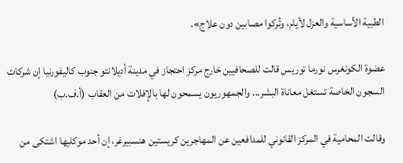الطبية الأساسية والعزل لأيام، وتُركوا مصابين دون علاج».

عضوة الكونغرس نورما توريس قالت للصحافيين خارج مركز احتجاز في مدينة أديلانتو جنوب كاليفورنيا إن شركات السجون الخاصة تستغل معاناة البشر... والجمهوريون يسمحون لها بالإفلات من العقاب (أ.ف.ب)

وقالت المحامية في المركز القانوني للمدافعين عن المهاجرين كريستين هنسبيرغر، إن أحد موكليها اشتكى من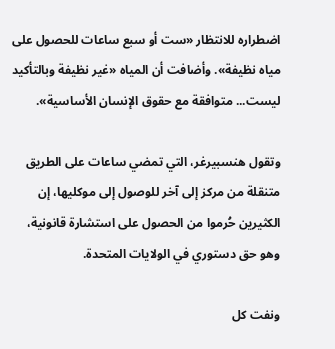اضطراره للانتظار «ست أو سبع ساعات للحصول على مياه نظيفة». وأضافت أن المياه «غير نظيفة وبالتأكيد ليست... متوافقة مع حقوق الإنسان الأساسية».

وتقول هنسبيرغر، التي تمضي ساعات على الطريق متنقلة من مركز إلى آخر للوصول إلى موكليها، إن الكثيرين حُرموا من الحصول على استشارة قانونية، وهو حق دستوري في الولايات المتحدة.

ونفت كل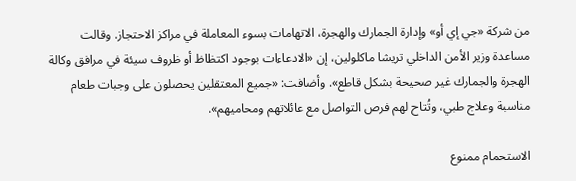من شركة «جي إي أو» وإدارة الجمارك والهجرة، الاتهامات بسوء المعاملة في مراكز الاحتجاز. وقالت مساعدة وزير الأمن الداخلي تريشا ماكلولين، إن «الادعاءات بوجود اكتظاظ أو ظروف سيئة في مرافق وكالة الهجرة والجمارك غير صحيحة بشكل قاطع». وأضافت: «جميع المعتقلين يحصلون على وجبات طعام مناسبة وعلاج طبي، وتُتاح لهم فرص التواصل مع عائلاتهم ومحاميهم».

الاستحمام ممنوع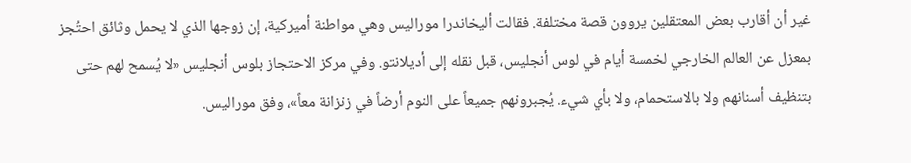غير أن أقارب بعض المعتقلين يروون قصة مختلفة. فقالت أليخاندرا موراليس وهي مواطنة أميركية، إن زوجها الذي لا يحمل وثائق احتُجز بمعزل عن العالم الخارجي لخمسة أيام في لوس أنجليس، قبل نقله إلى أديلانتو. وفي مركز الاحتجاز بلوس أنجليس «لا يُسمح لهم حتى بتنظيف أسنانهم ولا بالاستحمام، ولا بأي شيء. يُجبرونهم جميعاً على النوم أرضاً في زنزانة معاً»، وفق موراليس.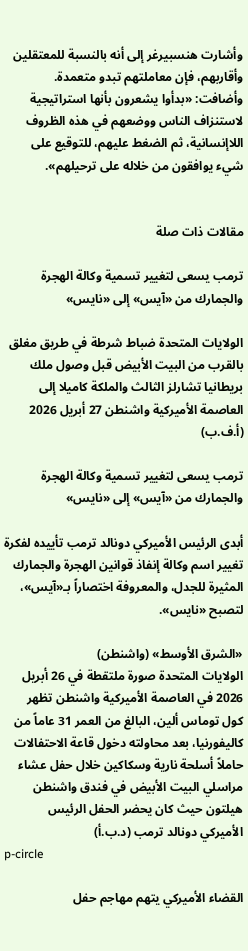وأشارت هنسبيرغر إلى أنه بالنسبة للمعتقلين وأقاربهم، فإن معاملتهم تبدو متعمدة. وأضافت: «بدأوا يشعرون بأنها استراتيجية لاستنزاف الناس ووضعهم في هذه الظروف اللاإنسانية، ثم الضغط عليهم، للتوقيع على شيء يوافقون من خلاله على ترحيلهم».


مقالات ذات صلة

ترمب يسعى لتغيير تسمية وكالة الهجرة والجمارك من «آيس» إلى «نايس»

الولايات المتحدة ضباط شرطة في طريق مغلق بالقرب من البيت الأبيض قبل وصول ملك بريطانيا تشارلز الثالث والملكة كاميلا إلى العاصمة الأميركية واشنطن 27 أبريل 2026 (أ.ف.ب)

ترمب يسعى لتغيير تسمية وكالة الهجرة والجمارك من «آيس» إلى «نايس»

أبدى الرئيس الأميركي دونالد ترمب تأييده لفكرة تغيير اسم وكالة إنفاذ قوانين الهجرة والجمارك المثيرة للجدل، والمعروفة اختصاراً بـ«آيس»، لتصبح «نايس».

«الشرق الأوسط» (واشنطن)
الولايات المتحدة صورة ملتقطة في 26 أبريل 2026 في العاصمة الأميركية واشنطن تظهر كول توماس ألين، البالغ من العمر 31 عاماً من كاليفورنيا، بعد محاولته دخول قاعة الاحتفالات حاملاً أسلحة نارية وسكاكين خلال حفل عشاء مراسلي البيت الأبيض في فندق واشنطن هيلتون حيث كان يحضر الحفل الرئيس الأميركي دونالد ترمب (د.ب.أ)
p-circle

القضاء الأميركي يتهم مهاجم حفل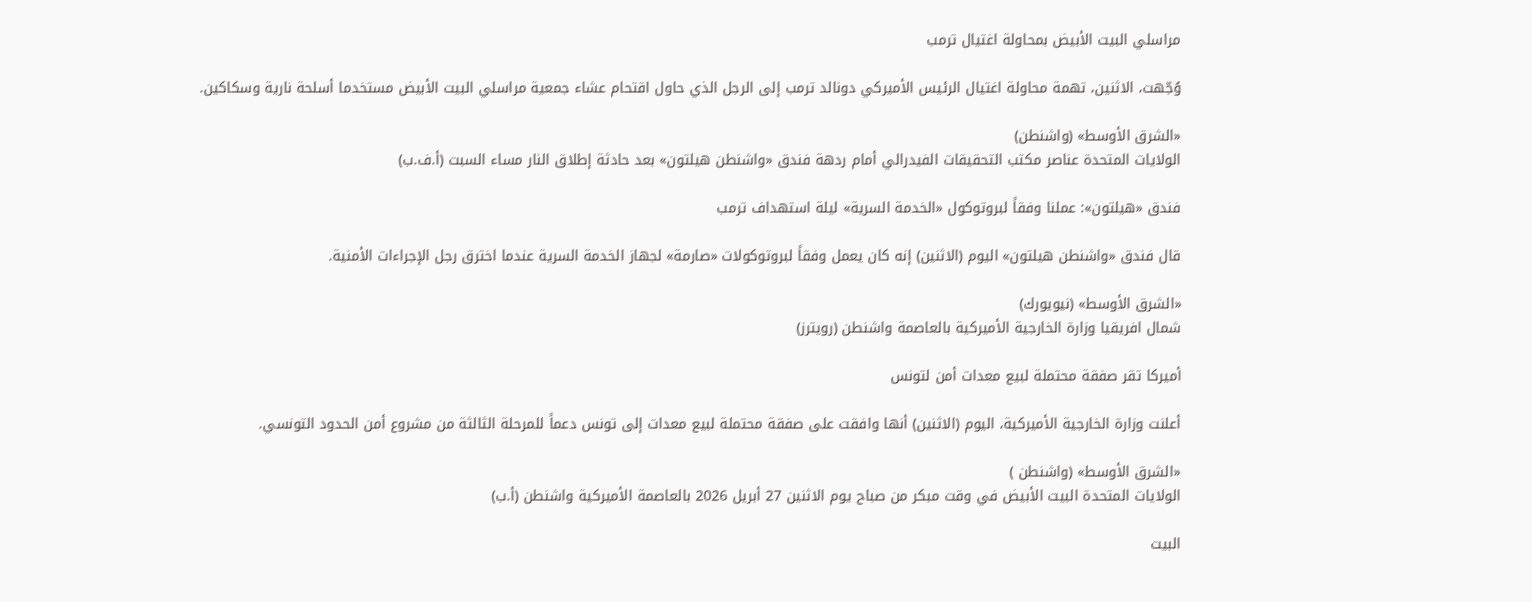مراسلي البيت الأبيض بمحاولة اغتيال ترمب

وُجّهت، الاثنين، تهمة محاولة اغتيال الرئيس الأميركي دونالد ترمب إلى الرجل الذي حاول اقتحام عشاء جمعية مراسلي البيت الأبيض مستخدما أسلحة نارية وسكاكين.

«الشرق الأوسط» (واشنطن)
الولايات المتحدة عناصر مكتب التحقيقات الفيدرالي أمام ردهة فندق «واشنطن هيلتون» بعد حادثة إطلاق النار مساء السبت (أ.ف.ب)

فندق «هيلتون»: عملنا وفقاً لبروتوكول «الخدمة السرية» ليلة استهداف ترمب

قال فندق «واشنطن هيلتون» اليوم (الاثنين) إنه كان يعمل وفقاً لبروتوكولات «صارمة» لجهاز الخدمة السرية عندما اخترق رجل الإجراءات الأمنية.

«الشرق الأوسط» (نيويورك)
شمال افريقيا وزارة الخارجية الأميركية بالعاصمة واشنطن (رويترز)

أميركا تقر صفقة محتملة لبيع معدات أمن لتونس

أعلنت وزارة الخارجية الأميركية، اليوم (الاثنين) أنها ‌وافقت على ‌صفقة محتملة لبيع معدات إلى تونس دعماً للمرحلة الثالثة ‌من مشروع ‌أمن الحدود ‌التونسي.

«الشرق الأوسط» (واشنطن )
الولايات المتحدة البيت الأبيض في وقت مبكر من صباح يوم الاثنين 27 أبريل 2026 بالعاصمة الأميركية واشنطن (أ.ب)

البيت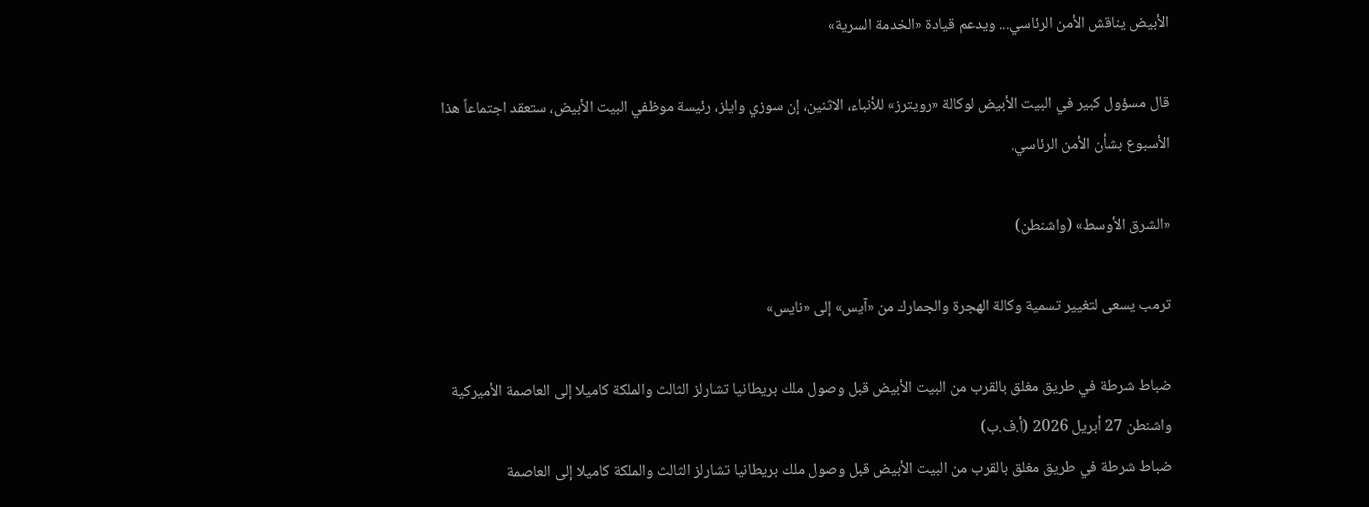الأبيض يناقش الأمن الرئاسي... ويدعم قيادة «الخدمة السرية»

قال مسؤول كبير في البيت الأبيض لوكالة «رويترز» للأنباء، الاثنين، إن سوزي وايلز، رئيسة موظفي البيت الأبيض، ستعقد اجتماعاً هذا الأسبوع بشأن الأمن الرئاسي.

«الشرق الأوسط» (واشنطن)

ترمب يسعى لتغيير تسمية وكالة الهجرة والجمارك من «آيس» إلى «نايس»

ضباط شرطة في طريق مغلق بالقرب من البيت الأبيض قبل وصول ملك بريطانيا تشارلز الثالث والملكة كاميلا إلى العاصمة الأميركية واشنطن 27 أبريل 2026 (أ.ف.ب)
ضباط شرطة في طريق مغلق بالقرب من البيت الأبيض قبل وصول ملك بريطانيا تشارلز الثالث والملكة كاميلا إلى العاصمة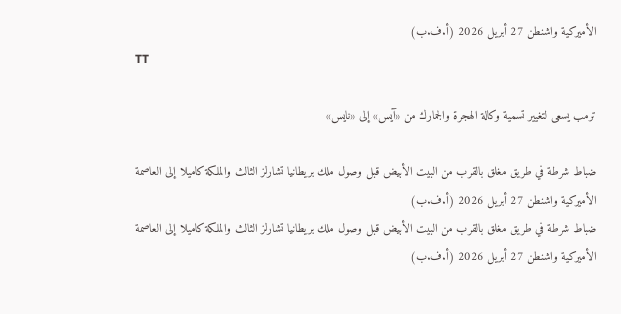الأميركية واشنطن 27 أبريل 2026 (أ.ف.ب)
TT

ترمب يسعى لتغيير تسمية وكالة الهجرة والجمارك من «آيس» إلى «نايس»

ضباط شرطة في طريق مغلق بالقرب من البيت الأبيض قبل وصول ملك بريطانيا تشارلز الثالث والملكة كاميلا إلى العاصمة الأميركية واشنطن 27 أبريل 2026 (أ.ف.ب)
ضباط شرطة في طريق مغلق بالقرب من البيت الأبيض قبل وصول ملك بريطانيا تشارلز الثالث والملكة كاميلا إلى العاصمة الأميركية واشنطن 27 أبريل 2026 (أ.ف.ب)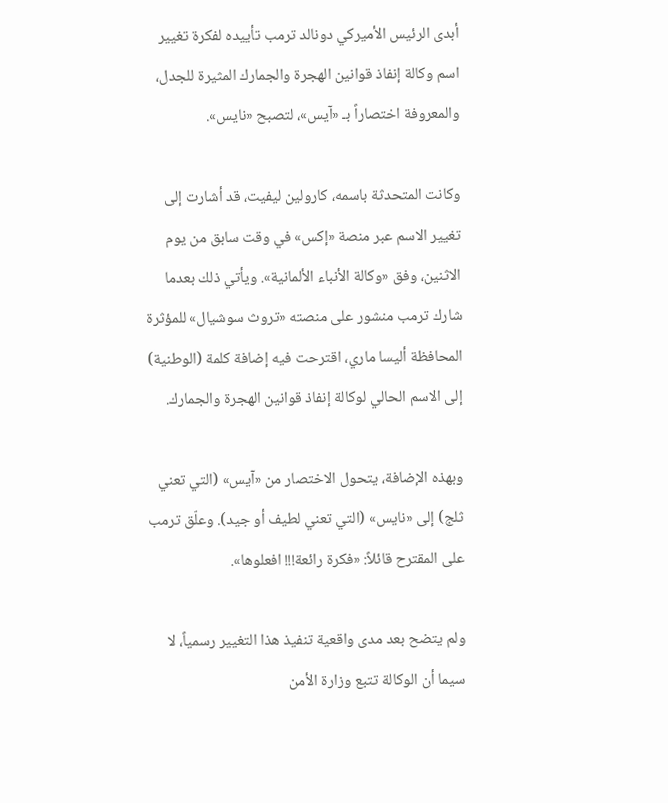أبدى الرئيس الأميركي دونالد ترمب تأييده لفكرة تغيير اسم وكالة إنفاذ قوانين الهجرة والجمارك المثيرة للجدل، والمعروفة اختصاراً بـ «آيس»، لتصبح «نايس».

وكانت المتحدثة باسمه، كارولين ليفيت، قد أشارت إلى تغيير الاسم عبر منصة «إكس» في وقت سابق من يوم الاثنين، وفق «وكالة الأنباء الألمانية». ويأتي ذلك بعدما شارك ترمب منشور على منصته «تروث سوشيال» للمؤثرة المحافظة أليسا ماري، اقترحت فيه إضافة كلمة (الوطنية) إلى الاسم الحالي لوكالة إنفاذ قوانين الهجرة والجمارك.

وبهذه الإضافة، يتحول الاختصار من «آيس» (التي تعني ثلج) إلى «نايس» (التي تعني لطيف أو جيد). وعلّق ترمب على المقترح قائلاً: «فكرة رائعة!!! افعلوها».

ولم يتضح بعد مدى واقعية تنفيذ هذا التغيير رسمياً، لا سيما أن الوكالة تتبع وزارة الأمن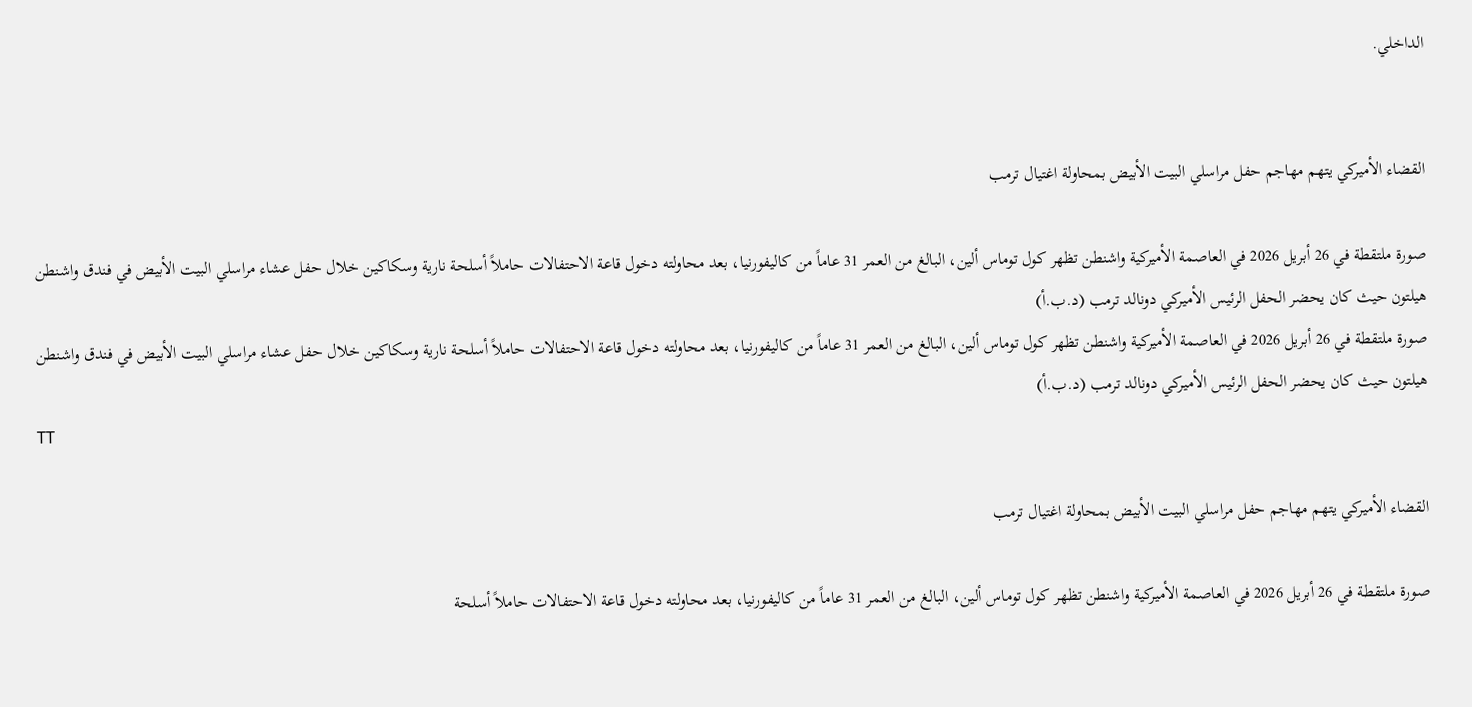الداخلي.


القضاء الأميركي يتهم مهاجم حفل مراسلي البيت الأبيض بمحاولة اغتيال ترمب

صورة ملتقطة في 26 أبريل 2026 في العاصمة الأميركية واشنطن تظهر كول توماس ألين، البالغ من العمر 31 عاماً من كاليفورنيا، بعد محاولته دخول قاعة الاحتفالات حاملاً أسلحة نارية وسكاكين خلال حفل عشاء مراسلي البيت الأبيض في فندق واشنطن هيلتون حيث كان يحضر الحفل الرئيس الأميركي دونالد ترمب (د.ب.أ)
صورة ملتقطة في 26 أبريل 2026 في العاصمة الأميركية واشنطن تظهر كول توماس ألين، البالغ من العمر 31 عاماً من كاليفورنيا، بعد محاولته دخول قاعة الاحتفالات حاملاً أسلحة نارية وسكاكين خلال حفل عشاء مراسلي البيت الأبيض في فندق واشنطن هيلتون حيث كان يحضر الحفل الرئيس الأميركي دونالد ترمب (د.ب.أ)
TT

القضاء الأميركي يتهم مهاجم حفل مراسلي البيت الأبيض بمحاولة اغتيال ترمب

صورة ملتقطة في 26 أبريل 2026 في العاصمة الأميركية واشنطن تظهر كول توماس ألين، البالغ من العمر 31 عاماً من كاليفورنيا، بعد محاولته دخول قاعة الاحتفالات حاملاً أسلحة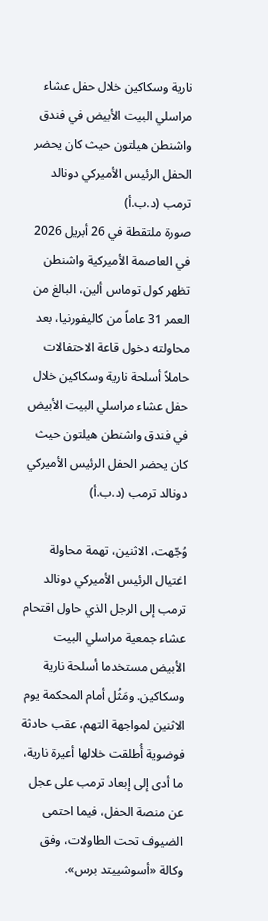نارية وسكاكين خلال حفل عشاء مراسلي البيت الأبيض في فندق واشنطن هيلتون حيث كان يحضر الحفل الرئيس الأميركي دونالد ترمب (د.ب.أ)
صورة ملتقطة في 26 أبريل 2026 في العاصمة الأميركية واشنطن تظهر كول توماس ألين، البالغ من العمر 31 عاماً من كاليفورنيا، بعد محاولته دخول قاعة الاحتفالات حاملاً أسلحة نارية وسكاكين خلال حفل عشاء مراسلي البيت الأبيض في فندق واشنطن هيلتون حيث كان يحضر الحفل الرئيس الأميركي دونالد ترمب (د.ب.أ)

وُجّهت، الاثنين، تهمة محاولة اغتيال الرئيس الأميركي دونالد ترمب إلى الرجل الذي حاول اقتحام عشاء جمعية مراسلي البيت الأبيض مستخدما أسلحة نارية وسكاكين. ومَثُل أمام المحكمة يوم الاثنين لمواجهة التهم، عقب حادثة فوضوية أُطلقت خلالها أعيرة نارية، ما أدى إلى إبعاد ترمب على عجل عن منصة الحفل، فيما احتمى الضيوف تحت الطاولات، وفق وكالة «أسوشييتد برس».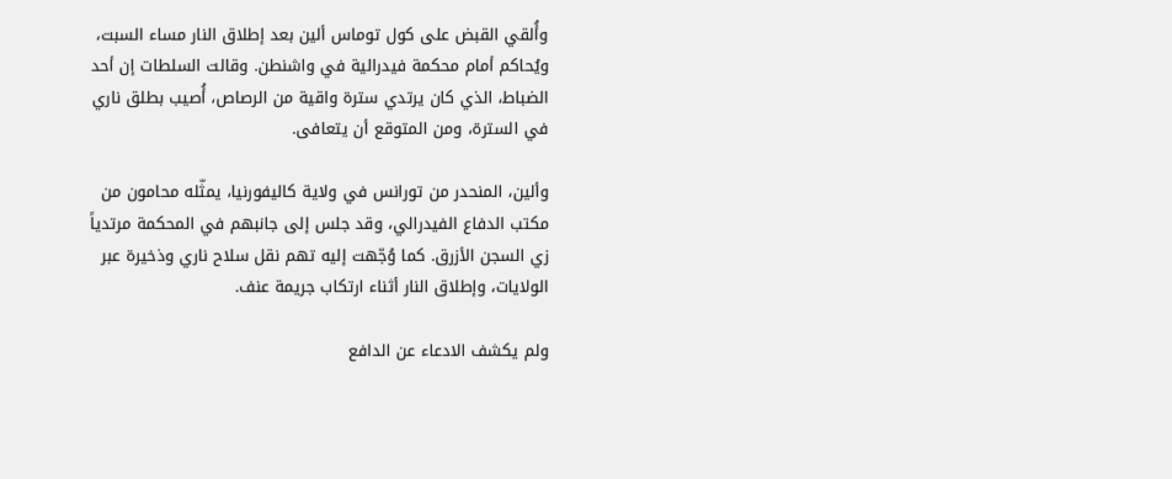وأُلقي القبض على كول توماس ألين بعد إطلاق النار مساء السبت، ويُحاكم أمام محكمة فيدرالية في واشنطن. وقالت السلطات إن أحد الضباط، الذي كان يرتدي سترة واقية من الرصاص، أُصيب بطلق ناري في السترة، ومن المتوقع أن يتعافى.

وألين، المنحدر من تورانس في ولاية كاليفورنيا، يمثّله محامون من مكتب الدفاع الفيدرالي، وقد جلس إلى جانبهم في المحكمة مرتدياً زي السجن الأزرق. كما وُجّهت إليه تهم نقل سلاح ناري وذخيرة عبر الولايات، وإطلاق النار أثناء ارتكاب جريمة عنف.

ولم يكشف الادعاء عن الدافع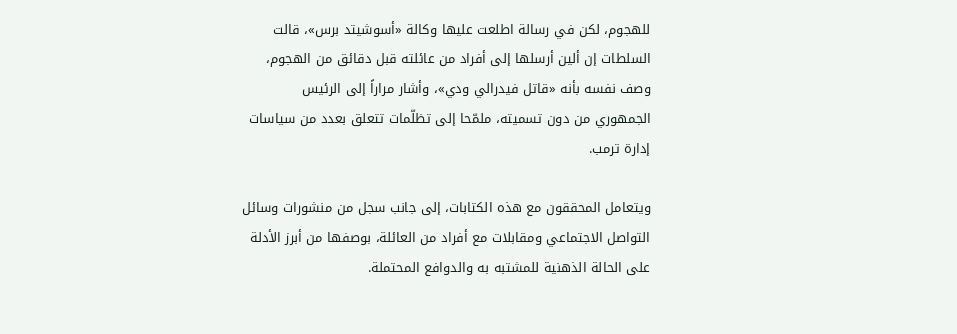للهجوم، لكن في رسالة اطلعت عليها وكالة «أسوشيتد برس»، قالت السلطات إن ألين أرسلها إلى أفراد من عائلته قبل دقائق من الهجوم، وصف نفسه بأنه «قاتل فيدرالي ودي»، وأشار مراراً إلى الرئيس الجمهوري من دون تسميته، ملمّحا إلى تظلّمات تتعلق بعدد من سياسات إدارة ترمب.

ويتعامل المحققون مع هذه الكتابات، إلى جانب سجل من منشورات وسائل التواصل الاجتماعي ومقابلات مع أفراد من العائلة، بوصفها من أبرز الأدلة على الحالة الذهنية للمشتبه به والدوافع المحتملة.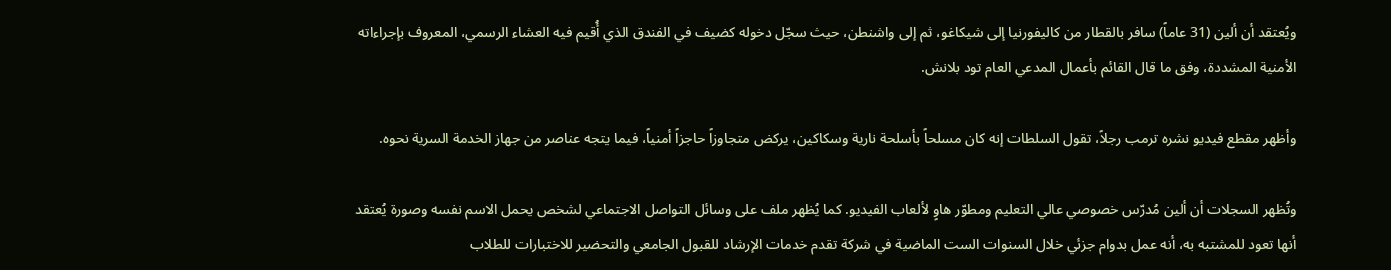ويُعتقد أن ألين (31 عاماً) سافر بالقطار من كاليفورنيا إلى شيكاغو، ثم إلى واشنطن، حيث سجّل دخوله كضيف في الفندق الذي أُقيم فيه العشاء الرسمي، المعروف بإجراءاته الأمنية المشددة، وفق ما قال القائم بأعمال المدعي العام تود بلانش.

وأظهر مقطع فيديو نشره ترمب رجلاً، تقول السلطات إنه كان مسلحاً بأسلحة نارية وسكاكين، يركض متجاوزاً حاجزاً أمنياً، فيما يتجه عناصر من جهاز الخدمة السرية نحوه.

وتُظهر السجلات أن ألين مُدرّس خصوصي عالي التعليم ومطوّر هاوٍ لألعاب الفيديو. كما يُظهر ملف على وسائل التواصل الاجتماعي لشخص يحمل الاسم نفسه وصورة يُعتقد أنها تعود للمشتبه به، أنه عمل بدوام جزئي خلال السنوات الست الماضية في شركة تقدم خدمات الإرشاد للقبول الجامعي والتحضير للاختبارات للطلاب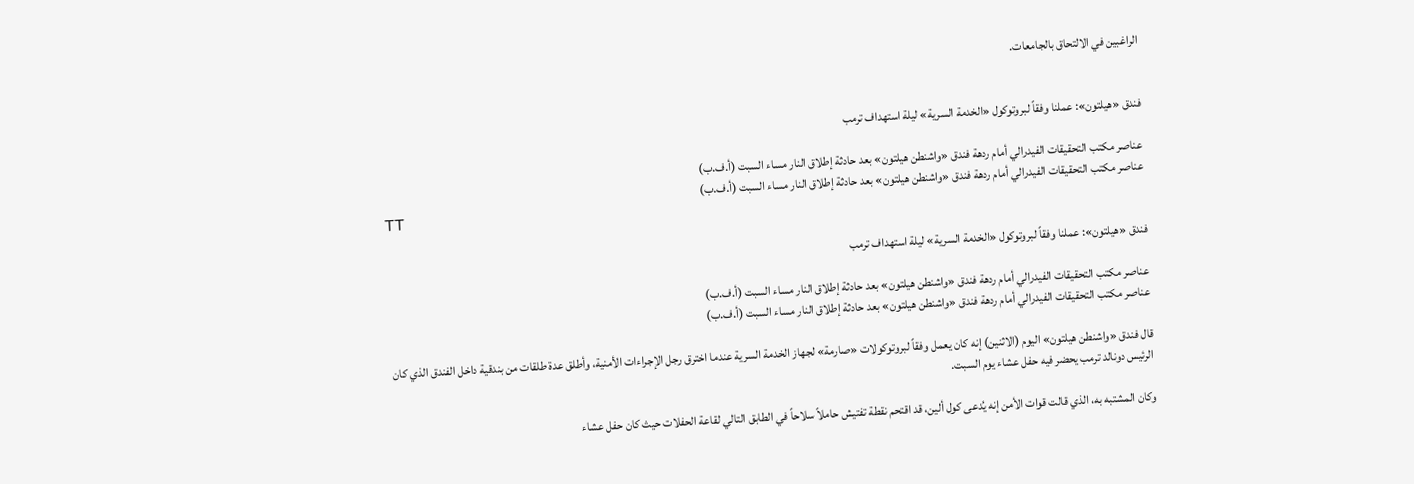الراغبين في الالتحاق بالجامعات.


فندق «هيلتون»: عملنا وفقاً لبروتوكول «الخدمة السرية» ليلة استهداف ترمب

عناصر مكتب التحقيقات الفيدرالي أمام ردهة فندق «واشنطن هيلتون» بعد حادثة إطلاق النار مساء السبت (أ.ف.ب)
عناصر مكتب التحقيقات الفيدرالي أمام ردهة فندق «واشنطن هيلتون» بعد حادثة إطلاق النار مساء السبت (أ.ف.ب)
TT

فندق «هيلتون»: عملنا وفقاً لبروتوكول «الخدمة السرية» ليلة استهداف ترمب

عناصر مكتب التحقيقات الفيدرالي أمام ردهة فندق «واشنطن هيلتون» بعد حادثة إطلاق النار مساء السبت (أ.ف.ب)
عناصر مكتب التحقيقات الفيدرالي أمام ردهة فندق «واشنطن هيلتون» بعد حادثة إطلاق النار مساء السبت (أ.ف.ب)

قال فندق «واشنطن هيلتون» اليوم (الاثنين) إنه كان يعمل وفقاً لبروتوكولات «صارمة» لجهاز الخدمة السرية عندما اخترق رجل الإجراءات الأمنية، وأطلق عدة طلقات من بندقية داخل الفندق الذي كان الرئيس دونالد ترمب يحضر فيه حفل عشاء يوم السبت.

وكان المشتبه به، الذي قالت قوات الأمن إنه يُدعى كول ألين، قد اقتحم نقطة تفتيش حاملاً سلاحاً في الطابق التالي لقاعة الحفلات حيث كان حفل عشاء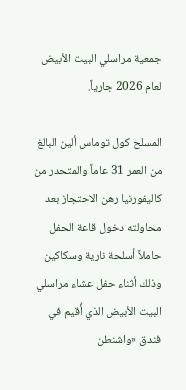جمعية مراسلي البيت الأبيض لعام 2026 جارياً.

المسلح كول توماس ألين البالغ من العمر 31 عاماً والمتحدر من كاليفورنيا رهن الاحتجاز بعد محاولته دخول قاعة الحفل حاملاً أسلحة نارية وسكاكين وذلك أثناء حفل عشاء مراسلي البيت الأبيض الذي أُقيم في فندق «واشنطن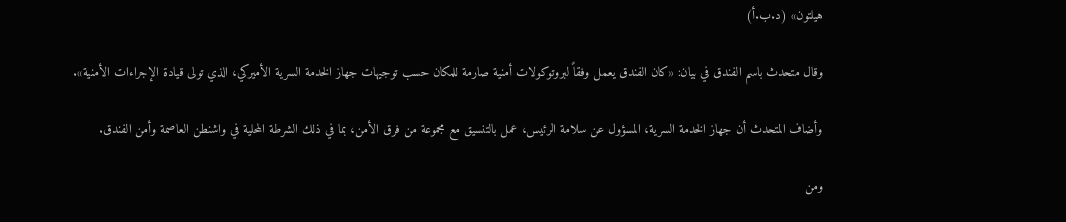هيلتون» (د.ب.أ)

وقال متحدث باسم الفندق في بيان: «كان الفندق يعمل وفقاً لبروتوكولات أمنية صارمة للمكان حسب توجيهات جهاز الخدمة السرية الأميركي، الذي تولى قيادة الإجراءات الأمنية».

وأضاف المتحدث أن جهاز الخدمة السرية، المسؤول عن سلامة الرئيس، عمل بالتنسيق مع مجموعة من فرق الأمن، بما في ذلك الشرطة المحلية في واشنطن العاصمة وأمن الفندق.

ومن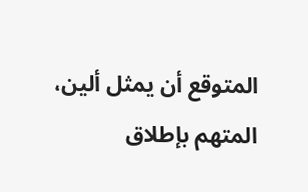المتوقع أن يمثل ألين، المتهم بإطلاق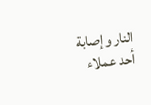النار وإصابة أحد عملاء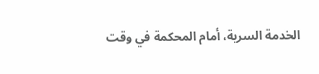الخدمة السرية، أمام المحكمة في وقت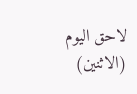لاحق اليوم (الاثنين)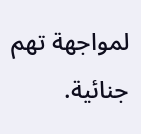لمواجهة تهم جنائية.